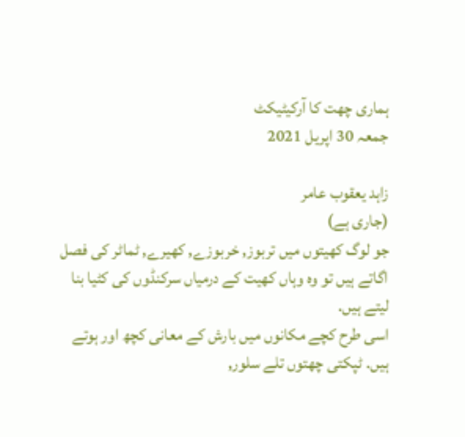ہماری چھت کا آرکیٹیکٹ
جمعہ 30 اپریل 2021

زاہد یعقوب عامر
(جاری ہے)
جو لوگ کھیتوں میں تربوز, خربوزے, کھیرے, ٹماٹر کی فصل اگاتے ہیں تو وہ وہاں کھیت کے درمیاں سرکنڈوں کی کٹیا بنا لیتے ہیں.
اسی طرح کچے مکانوں میں بارش کے معانی کچھ اور ہوتے ہیں. ٹپکتی چھتوں تلے سلور,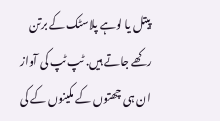پیتل یا لوہے پلاسٹک کے برتن رکھے جاتے ہیں. ٹپ ٹپ کی آواز ان ہی چھتوں کے مکینوں کے کی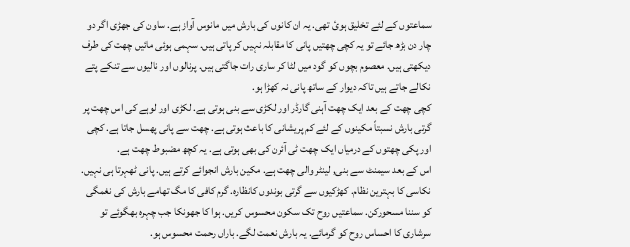سماعتوں کے لئے تخلیق ہوئ تھی. یہ ان کانوں کی بارش میں مانوس آواز ہے. ساون کی جھڑی اگر دو چار دن بڑھ جائے تو یہ کچی چھتیں پانی کا مقابلہ نہیں کر پاتی ہیں. سہمی ہوئی مائیں چھت کی طرف دیکھتی ہیں. معصوم بچوں کو گود میں لٹا کر ساری رات جاگتی ہیں. پرنالوں اور نالیوں سے تنکے پتے نکالے جاتے ہیں تاکہ دیوار کے ساتھ پانی نہ کھڑا ہو.
کچی چھت کے بعد ایک چھت آہنی گارڈر اور لکڑی سے بنی ہوتی ہے. لکڑی اور لوہے کی اس چھت پر گرتی بارش نسبتاً مکینوں کے لئے کم پریشانی کا باعث ہوتی ہے. چھت سے پانی پھسل جاتا ہے. کچی اور پکی چھتوں کے درمیاں ایک چھت ٹی آئرن کی بھی ہوتی ہے. یہ کچھ مضبوط چھت ہے.
اس کے بعد سیمنٹ سے بنی, لینٹر والی چھت ہے. مکین بارش انجوائے کرتے ہیں. پانی ٹھہرتا ہی نہیں. نکاسی کا بہترین نظام. کھڑکیوں سے گرتی بوندوں کانظارہ. گرم کافی کا مگ تھامے بارش کی نغمگی کو سننا مسحورکن. سماعتیں روح تک سکون محسوس کریں. ہوا کا جھونکا جب چہرہ بھگوئے تو سرشاری کا احساس روح کو گرمائے. یہ بارش نعمت لگے. باراں رحمت محسوس ہو.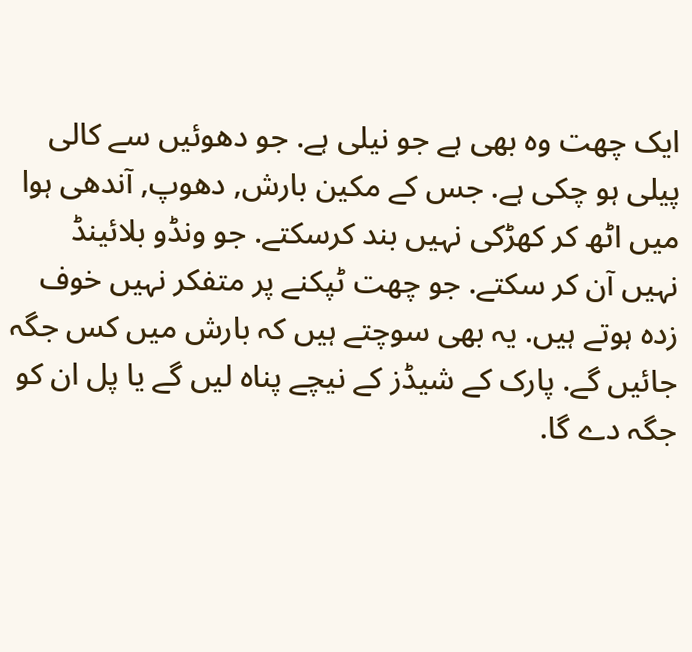ایک چھت وہ بھی ہے جو نیلی ہے. جو دھوئیں سے کالی پیلی ہو چکی ہے. جس کے مکین بارش, دھوپ, آندھی ہوا میں اٹھ کر کھڑکی نہیں بند کرسکتے. جو ونڈو بلائینڈ نہیں آن کر سکتے. جو چھت ٹپکنے پر متفکر نہیں خوف زدہ ہوتے ہیں. یہ بھی سوچتے ہیں کہ بارش میں کس جگہ جائیں گے. پارک کے شیڈز کے نیچے پناہ لیں گے یا پل ان کو جگہ دے گا.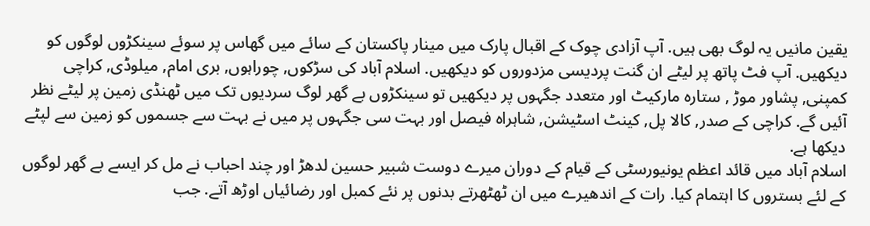یقین مانیں یہ لوگ بھی ہیں. آپ آزادی چوک کے اقبال پارک میں مینار پاکستان کے سائے میں گھاس پر سوئے سینکڑوں لوگوں کو دیکھیں. آپ فٹ پاتھ پر لیٹے ان گنت پردیسی مزدوروں کو دیکھیں. اسلام آباد کی سڑکوں, چوراہوں, بری امام, میلوڈی, کراچی کمپنی, پشاور موڑ , ستارہ مارکیٹ اور متعدد جگہوں پر دیکھیں تو سینکڑوں بے گھر لوگ سردیوں تک میں ٹھنڈی زمین پر لیٹے نظر آئیں گے. کراچی کے صدر, کالا پل, کینٹ اسٹیشن, شاہراہ فیصل اور بہت سی جگہوں پر میں نے بہت سے جسموں کو زمین سے لپٹے دیکھا ہے.
اسلام آباد میں قائد اعظم یونیورسٹی کے قیام کے دوران میرے دوست شبیر حسین لدھڑ اور چند احباب نے مل کر ایسے بے گھر لوگوں کے لئے بستروں کا اہتمام کیا. رات کے اندھیرے میں ان ٹھٹھرتے بدنوں پر نئے کمبل اور رضائیاں اوڑھ آتے. جب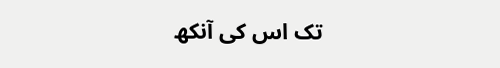تک اس کی آنکھ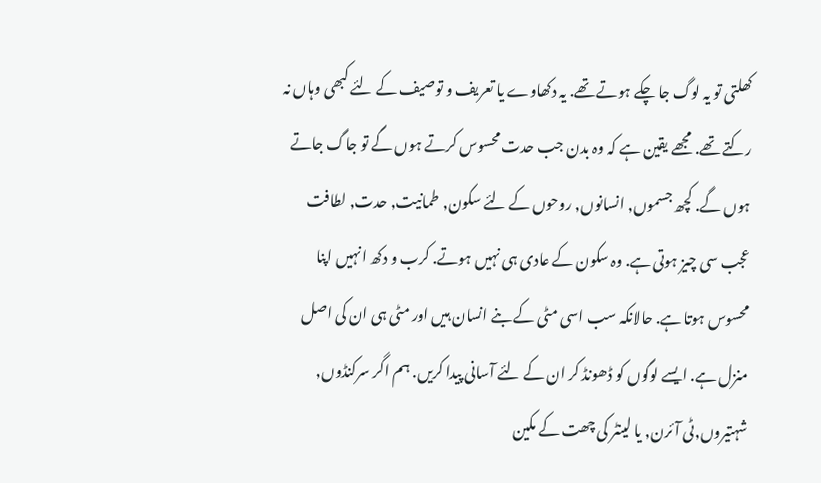کھلتی تو یہ لوگ جا چکے ہوتے تھے. یہ دکھاوے یا تعریف و توصیف کے لئے کبھی وہاں نہ رکتے تھے. مجھے یقین ہے کہ وہ بدن جب حدت محسوس کرتے ہوں گے تو جاگ جاتے ہوں گے. کچھ جسموں, انسانوں, روحوں کے لئے سکون, طمانیت, حدت, لطافت عجب سی چیز ہوتی ہے. وہ سکون کے عادی ہی نہیں ہوتے. کرب و دکھ انہیں اپنا محسوس ہوتا ہے. حالانکہ سب اسی مٹی کے بنے انسان ہیں اور مٹی ہی ان کی اصل منزل ہے. ایسے لوگوں کو ڈھونڈ کر ان کے لئے آسانی پیدا کریں. ہم اگر سرکنڈوں, شہتیروں,ٹی آئرن, یا لینٹر کی چھت کے مکین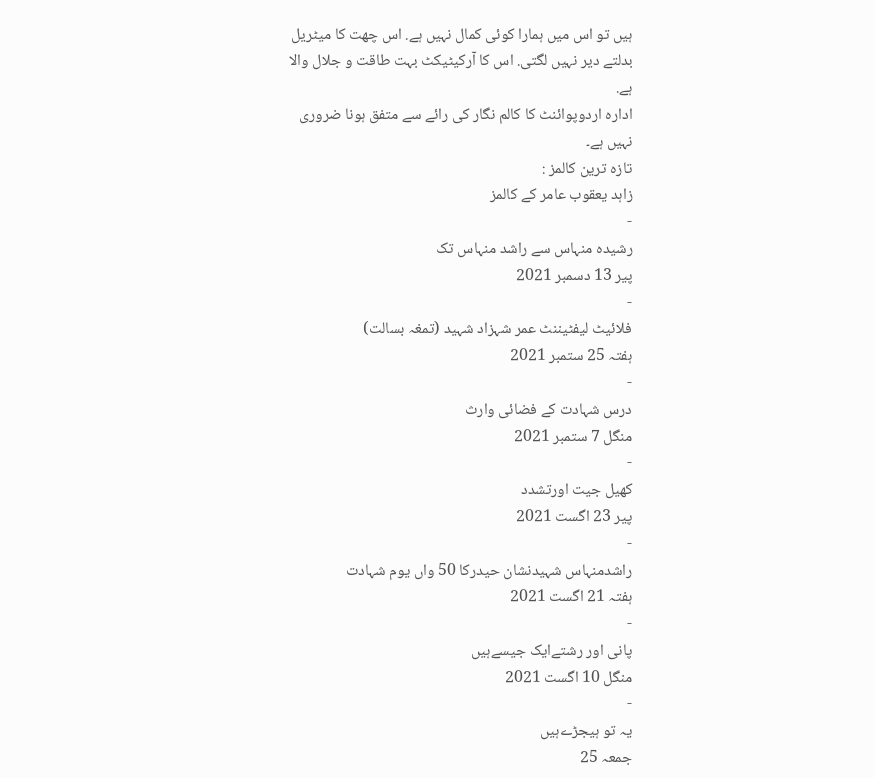ہیں تو اس میں ہمارا کوئی کمال نہیں ہے. اس چھت کا میٹریل بدلتے دیر نہیں لگتی. اس کا آرکیٹیکٹ بہت طاقت و جلال والا ہے.
ادارہ اردوپوائنٹ کا کالم نگار کی رائے سے متفق ہونا ضروری نہیں ہے۔
تازہ ترین کالمز :
زاہد یعقوب عامر کے کالمز
-
رشیدہ منہاس سے راشد منہاس تک
پیر 13 دسمبر 2021
-
فلائیٹ لیفٹیننٹ عمر شہزاد شہید (تمغہ بسالت)
ہفتہ 25 ستمبر 2021
-
درس شہادت کے فضائی وارث
منگل 7 ستمبر 2021
-
کھیل جیت اورتشدد
پیر 23 اگست 2021
-
راشدمنہاس شہیدنشان حیدرکا 50 واں یوم شہادت
ہفتہ 21 اگست 2021
-
پانی اور رشتےایک جیسےہیں
منگل 10 اگست 2021
-
یہ تو ہیجڑےہیں
جمعہ 25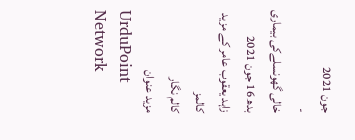جون 2021
-
خالی گھونسلےکی بیماری
بدھ 16 جون 2021
زاہد یعقوب عامر کے مزید کالمز
کالم نگار
مزید عنوان
UrduPoint Network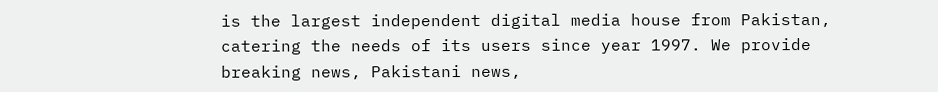is the largest independent digital media house from Pakistan, catering the needs of its users since year 1997. We provide breaking news, Pakistani news,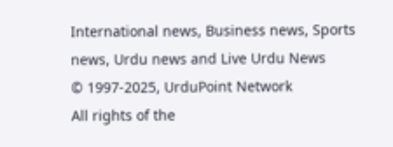International news, Business news, Sports news, Urdu news and Live Urdu News
© 1997-2025, UrduPoint Network
All rights of the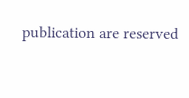publication are reserved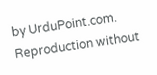by UrduPoint.com. Reproduction without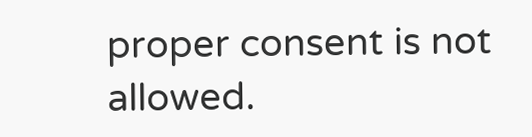proper consent is not allowed.